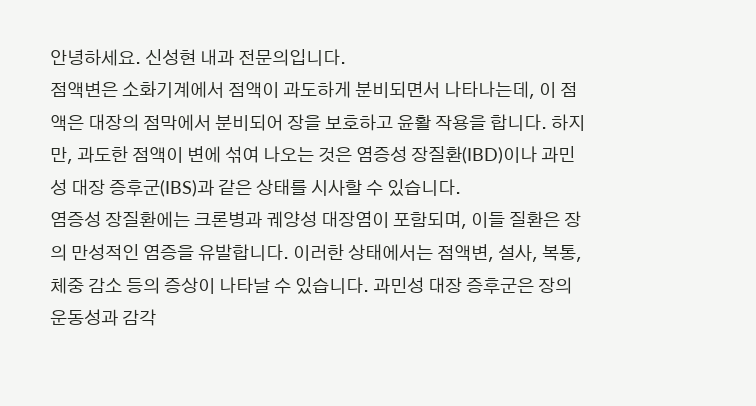안녕하세요. 신성현 내과 전문의입니다.
점액변은 소화기계에서 점액이 과도하게 분비되면서 나타나는데, 이 점액은 대장의 점막에서 분비되어 장을 보호하고 윤활 작용을 합니다. 하지만, 과도한 점액이 변에 섞여 나오는 것은 염증성 장질환(IBD)이나 과민성 대장 증후군(IBS)과 같은 상태를 시사할 수 있습니다.
염증성 장질환에는 크론병과 궤양성 대장염이 포함되며, 이들 질환은 장의 만성적인 염증을 유발합니다. 이러한 상태에서는 점액변, 설사, 복통, 체중 감소 등의 증상이 나타날 수 있습니다. 과민성 대장 증후군은 장의 운동성과 감각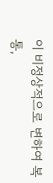이 비정상적으로 변하여 복통,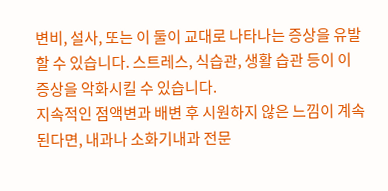변비, 설사, 또는 이 둘이 교대로 나타나는 증상을 유발할 수 있습니다. 스트레스, 식습관, 생활 습관 등이 이 증상을 악화시킬 수 있습니다.
지속적인 점액변과 배변 후 시원하지 않은 느낌이 계속된다면, 내과나 소화기내과 전문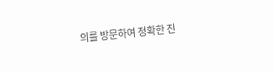의를 방문하여 정확한 진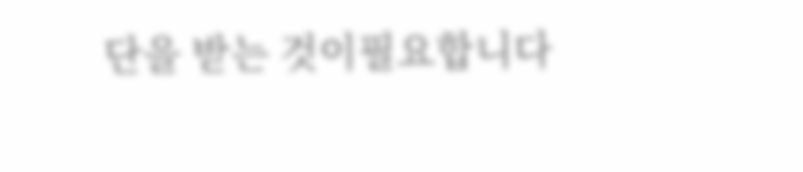단을 받는 것이필요합니다